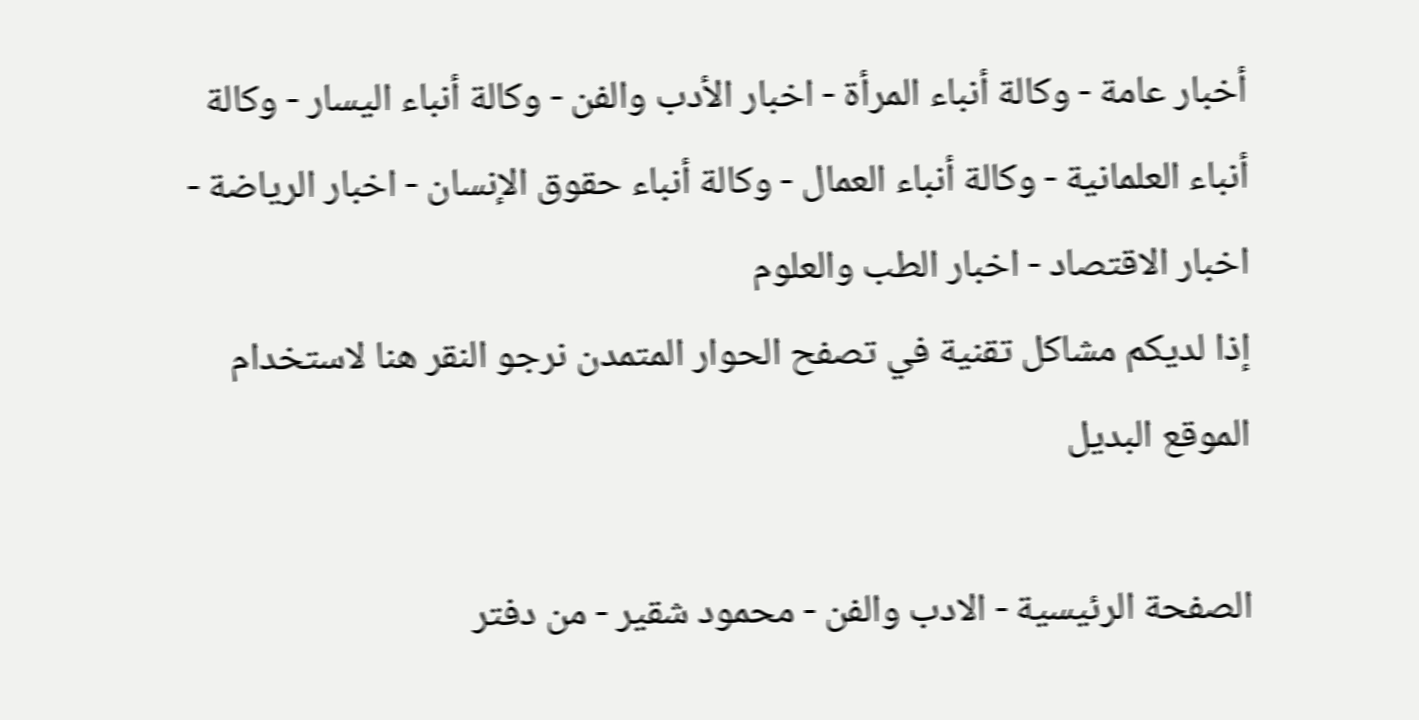أخبار عامة - وكالة أنباء المرأة - اخبار الأدب والفن - وكالة أنباء اليسار - وكالة أنباء العلمانية - وكالة أنباء العمال - وكالة أنباء حقوق الإنسان - اخبار الرياضة - اخبار الاقتصاد - اخبار الطب والعلوم
إذا لديكم مشاكل تقنية في تصفح الحوار المتمدن نرجو النقر هنا لاستخدام الموقع البديل

الصفحة الرئيسية - الادب والفن - محمود شقير - من دفتر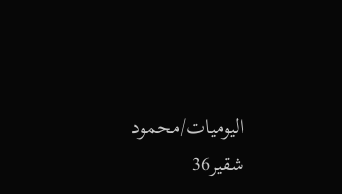اليوميات/محمود شقير36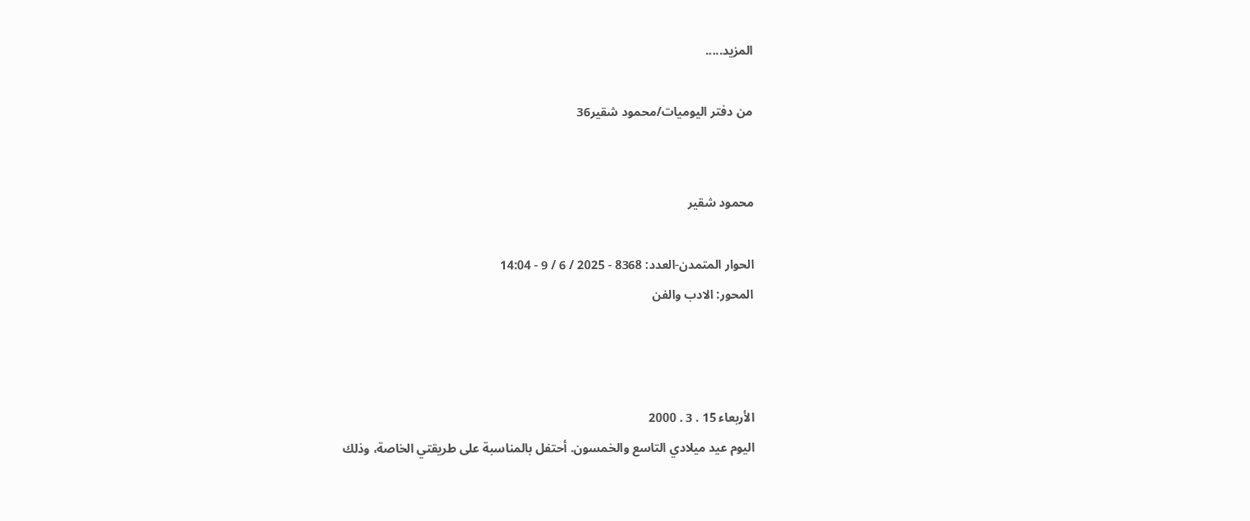المزيد.....

من دفتر اليوميات/محمود شقير36


محمود شقير

الحوار المتمدن-العدد: 8368 - 2025 / 6 / 9 - 14:04
المحور: الادب والفن



الأربعاء 15 . 3 . 2000
اليوم عيد ميلادي التاسع والخمسون. أحتفل بالمناسبة على طريقتي الخاصة، وذلك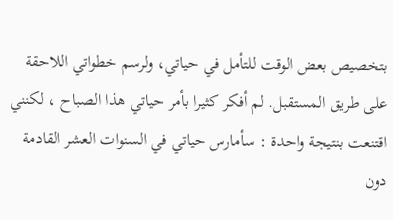بتخصيص بعض الوقت للتأمل في حياتي، ولرسم خطواتي اللاحقة على طريق المستقبل. لم أفكر كثيرا بأمر حياتي هذا الصباح ، لكنني اقتنعت بنتيجة واحدة : سأمارس حياتي في السنوات العشر القادمة دون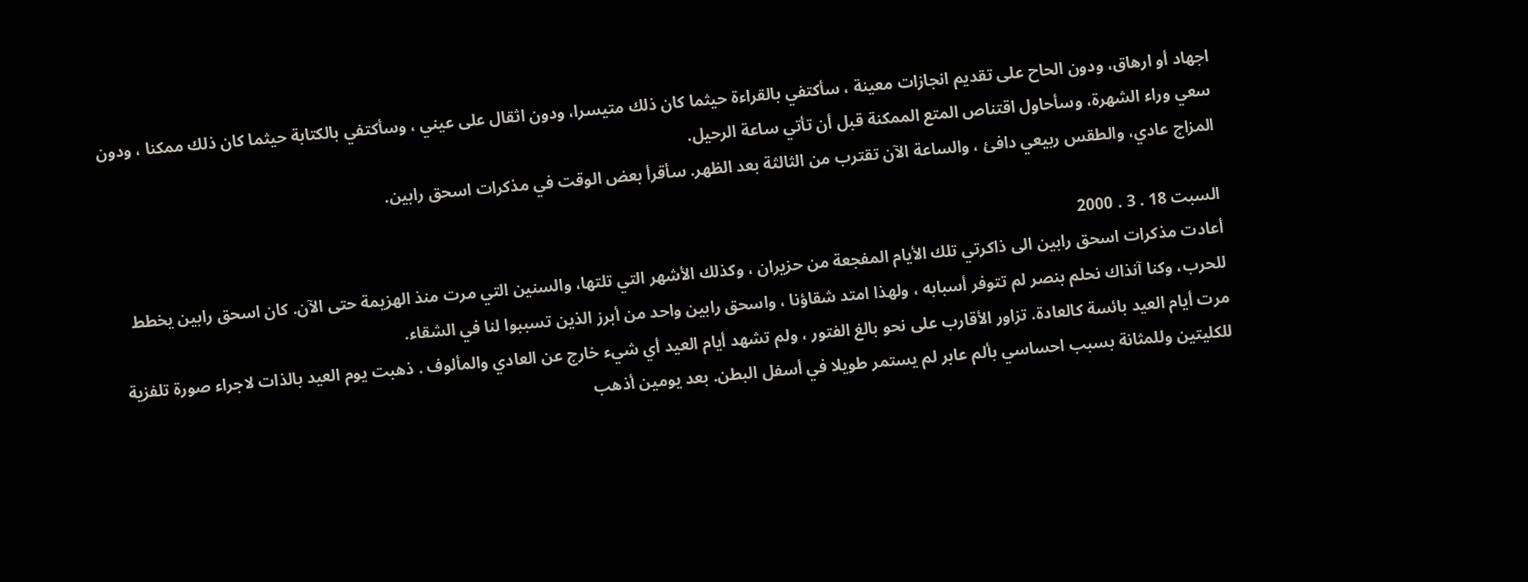اجهاد أو ارهاق، ودون الحاح على تقديم انجازات معينة ، سأكتفي بالقراءة حيثما كان ذلك متيسرا، ودون اثقال على عيني ، وسأكتفي بالكتابة حيثما كان ذلك ممكنا ، ودون سعي وراء الشهرة، وسأحاول اقتناص المتع الممكنة قبل أن تأتي ساعة الرحيل.
المزاج عادي، والطقس ربيعي دافئ ، والساعة الآن تقترب من الثالثة بعد الظهر. سأقرأ بعض الوقت في مذكرات اسحق رابين.

السبت 18 . 3 . 2000
أعادت مذكرات اسحق رابين الى ذاكرتي تلك الأيام المفجعة من حزيران ، وكذلك الأشهر التي تلتها، والسنين التي مرت منذ الهزيمة حتى الآن. كان اسحق رابين يخطط للحرب، وكنا آنذاك نحلم بنصر لم تتوفر أسبابه ، ولهذا امتد شقاؤنا ، واسحق رابين واحد من أبرز الذين تسببوا لنا في الشقاء.
مرت أيام العيد بائسة كالعادة. تزاور الأقارب على نحو بالغ الفتور ، ولم تشهد أيام العيد أي شيء خارج عن العادي والمألوف . ذهبت يوم العيد بالذات لاجراء صورة تلفزية للكليتين وللمثانة بسبب احساسي بألم عابر لم يستمر طويلا في أسفل البطن. بعد يومين أذهب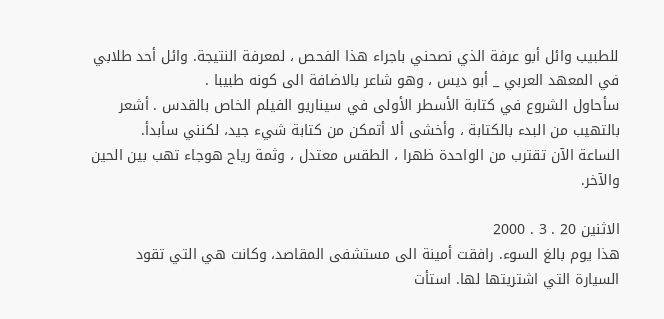للطبيب وائل أبو عرفة الذي نصحني باجراء هذا الفحص ، لمعرفة النتيجة. وائل أحد طلابي في المعهد العربي _ أبو ديس ، وهو شاعر بالاضافة الى كونه طبيبا .
سأحاول الشروع في كتابة الأسطر الأولى في سيناريو الفيلم الخاص بالقدس . أشعر بالتهيب من البدء بالكتابة ، وأخشى ألا أتمكن من كتابة شيء جيد، لكنني سأبدأ.
الساعة الآن تقترب من الواحدة ظهرا ، الطقس معتدل ، وثمة رياح هوجاء تهب بين الحين والآخر.

الاثنين 20 . 3 . 2000
هذا يوم بالغ السوء. رافقت أمينة الى مستشفى المقاصد، وكانت هي التي تقود السيارة التي اشتريتها لها. استأت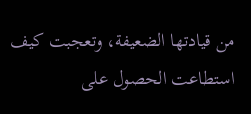من قيادتها الضعيفة، وتعجبت كيف استطاعت الحصول على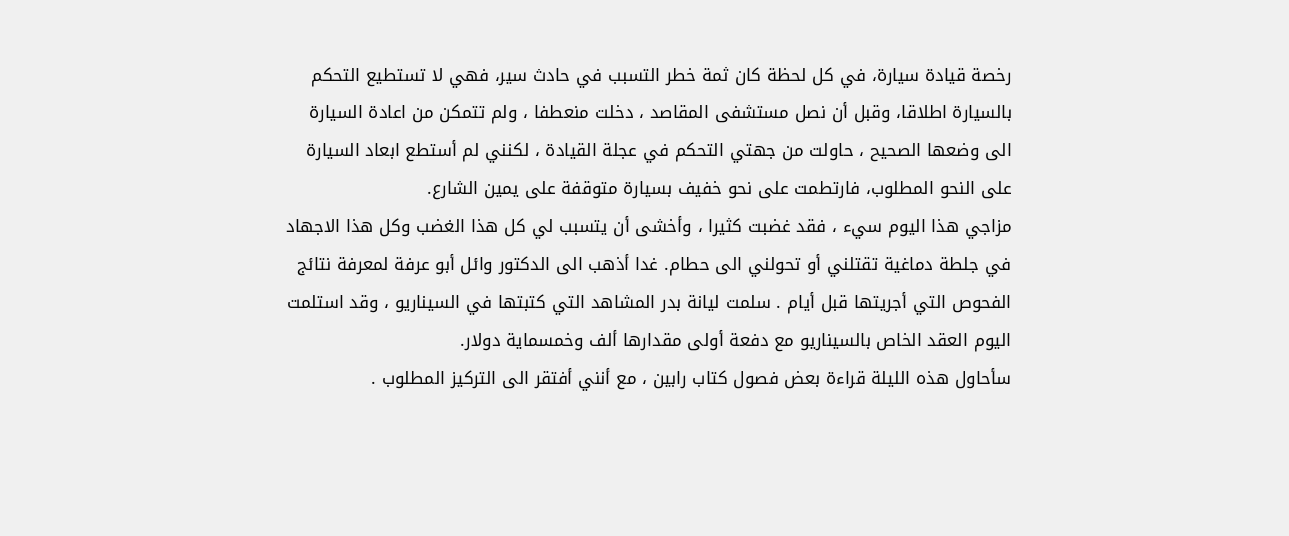رخصة قيادة سيارة، في كل لحظة كان ثمة خطر التسبب في حادث سير، فهي لا تستطيع التحكم بالسيارة اطلاقا، وقبل أن نصل مستشفى المقاصد ، دخلت منعطفا ، ولم تتمكن من اعادة السيارة الى وضعها الصحيح ، حاولت من جهتي التحكم في عجلة القيادة ، لكنني لم أستطع ابعاد السيارة على النحو المطلوب، فارتطمت على نحو خفيف بسيارة متوقفة على يمين الشارع.
مزاجي هذا اليوم سيء ، فقد غضبت كثيرا ، وأخشى أن يتسبب لي كل هذا الغضب وكل هذا الاجهاد في جلطة دماغية تقتلني أو تحولني الى حطام. غدا أذهب الى الدكتور وائل أبو عرفة لمعرفة نتائج الفحوص التي أجريتها قبل أيام . سلمت ليانة بدر المشاهد التي كتبتها في السيناريو ، وقد استلمت اليوم العقد الخاص بالسيناريو مع دفعة أولى مقدارها ألف وخمسماية دولار.
سأحاول هذه الليلة قراءة بعض فصول كتاب رابين ، مع أنني أفتقر الى التركيز المطلوب .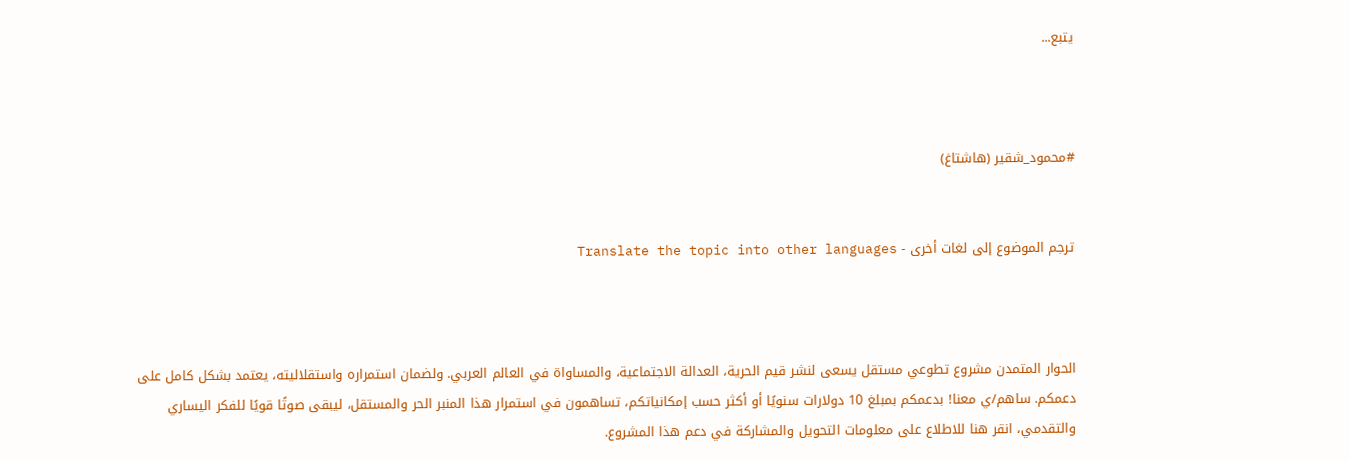يتبع...



#محمود_شقير (هاشتاغ)


ترجم الموضوع إلى لغات أخرى - Translate the topic into other languages



الحوار المتمدن مشروع تطوعي مستقل يسعى لنشر قيم الحرية، العدالة الاجتماعية، والمساواة في العالم العربي. ولضمان استمراره واستقلاليته، يعتمد بشكل كامل على دعمكم. ساهم/ي معنا! بدعمكم بمبلغ 10 دولارات سنويًا أو أكثر حسب إمكانياتكم، تساهمون في استمرار هذا المنبر الحر والمستقل، ليبقى صوتًا قويًا للفكر اليساري والتقدمي، انقر هنا للاطلاع على معلومات التحويل والمشاركة في دعم هذا المشروع.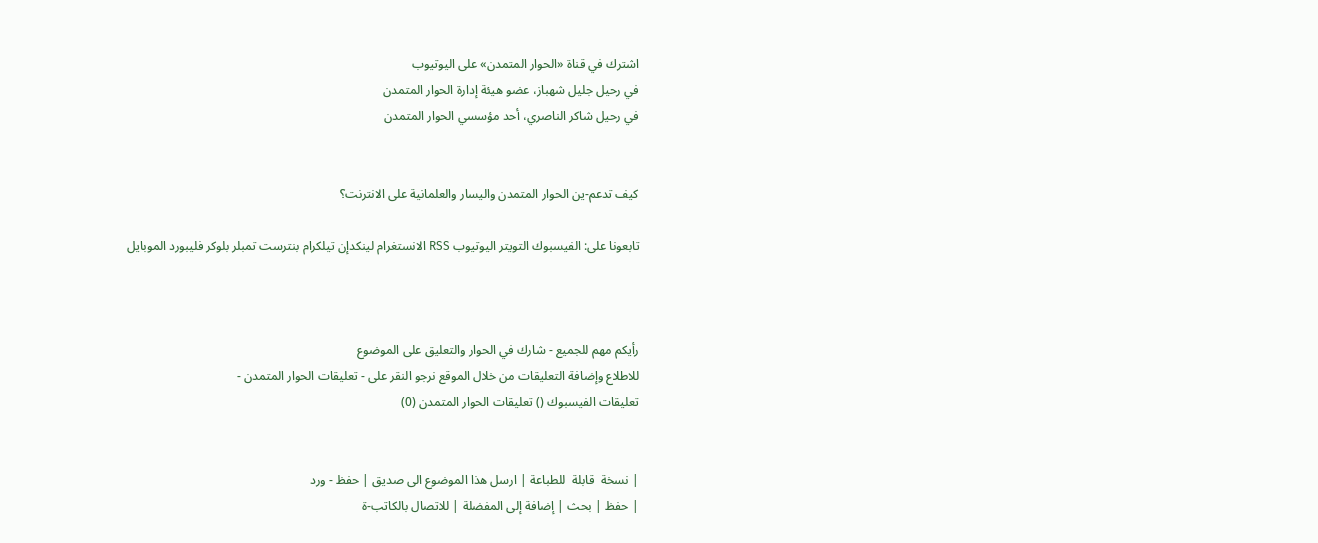اشترك في قناة «الحوار المتمدن» على اليوتيوب
في رحيل جليل شهباز، عضو هيئة إدارة الحوار المتمدن
في رحيل شاكر الناصري، أحد مؤسسي الحوار المتمدن


كيف تدعم-ين الحوار المتمدن واليسار والعلمانية على الانترنت؟

تابعونا على: الفيسبوك التويتر اليوتيوب RSS الانستغرام لينكدإن تيلكرام بنترست تمبلر بلوكر فليبورد الموبايل



رأيكم مهم للجميع - شارك في الحوار والتعليق على الموضوع
للاطلاع وإضافة التعليقات من خلال الموقع نرجو النقر على - تعليقات الحوار المتمدن -
تعليقات الفيسبوك () تعليقات الحوار المتمدن (0)


| نسخة  قابلة  للطباعة | ارسل هذا الموضوع الى صديق | حفظ - ورد
| حفظ | بحث | إضافة إلى المفضلة | للاتصال بالكاتب-ة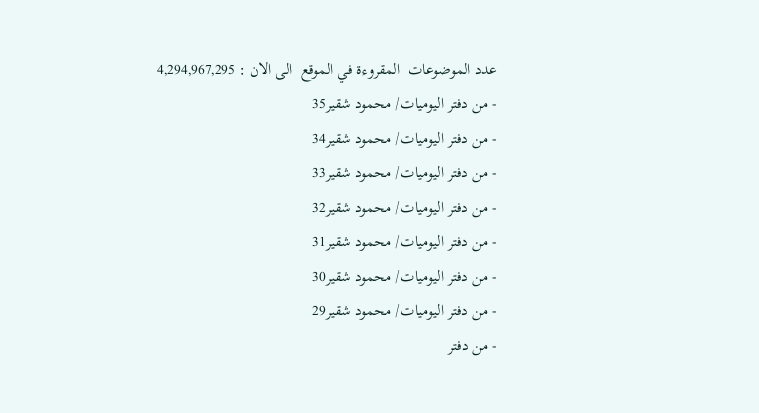عدد الموضوعات  المقروءة في الموقع  الى الان : 4,294,967,295
- من دفتر اليوميات/ محمود شقير35
- من دفتر اليوميات/ محمود شقير34
- من دفتر اليوميات/ محمود شقير33
- من دفتر اليوميات/ محمود شقير32
- من دفتر اليوميات/ محمود شقير31
- من دفتر اليوميات/ محمود شقير30
- من دفتر اليوميات/ محمود شقير29
- من دفتر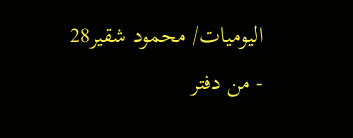اليوميات/ محمود شقير28
- من دفتر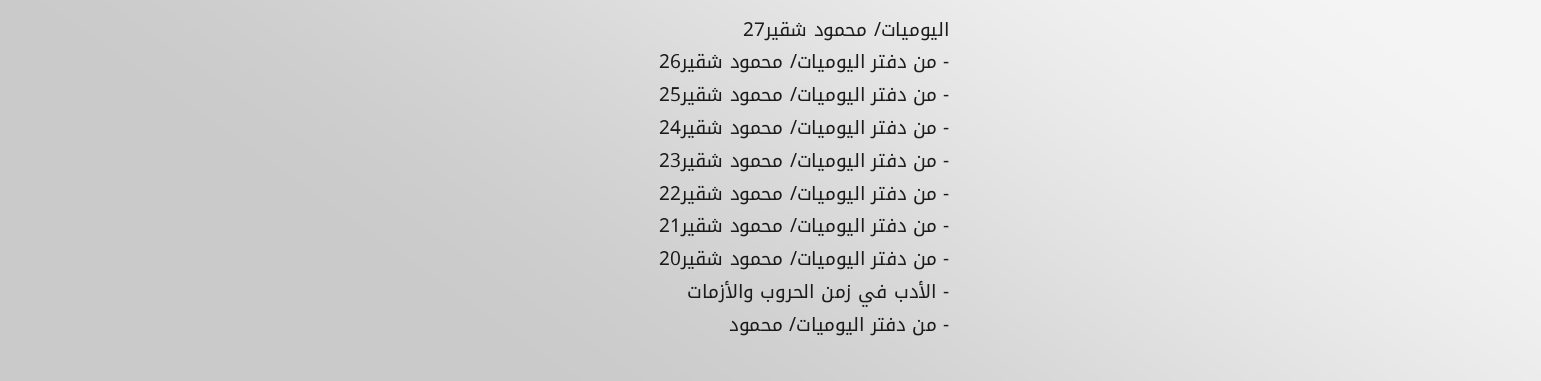اليوميات/ محمود شقير27
- من دفتر اليوميات/ محمود شقير26
- من دفتر اليوميات/ محمود شقير25
- من دفتر اليوميات/ محمود شقير24
- من دفتر اليوميات/ محمود شقير23
- من دفتر اليوميات/ محمود شقير22
- من دفتر اليوميات/ محمود شقير21
- من دفتر اليوميات/ محمود شقير20
- الأدب في زمن الحروب والأزمات
- من دفتر اليوميات/ محمود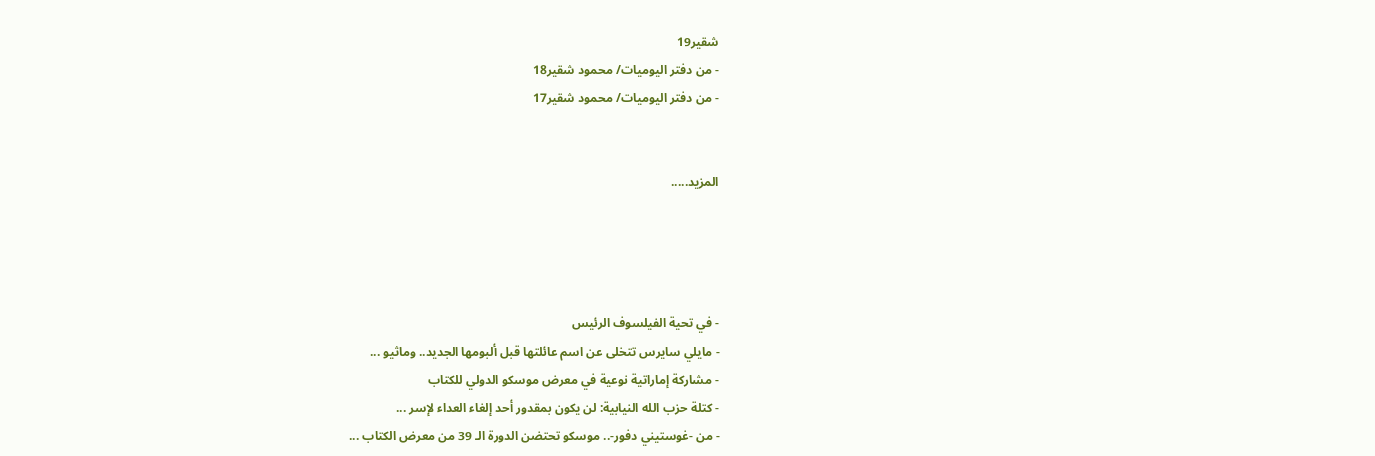شقير19
- من دفتر اليوميات/ محمود شقير18
- من دفتر اليوميات/ محمود شقير17


المزيد.....




- في تحية الفيلسوف الرئيس
- مايلي سايرس تتخلى عن اسم عائلتها قبل ألبومها الجديد.. وماثيو ...
- مشاركة إماراتية نوعية في معرض موسكو الدولي للكتاب
- كتلة حزب الله النيابية: لن يكون بمقدور أحد إلغاء العداء لإسر ...
- من -غوستيني دفور-.. موسكو تحتضن الدورة الـ 39 من معرض الكتاب ...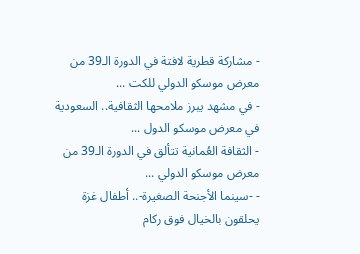- مشاركة قطرية لافتة في الدورة الـ39 من معرض موسكو الدولي للكت ...
- في مشهد يبرز ملامحها الثقافية.. السعودية في معرض موسكو الدول ...
- الثقافة العُمانية تتألق في الدورة الـ39 من معرض موسكو الدولي ...
- -سينما الأجنحة الصغيرة-.. أطفال غزة يحلقون بالخيال فوق ركام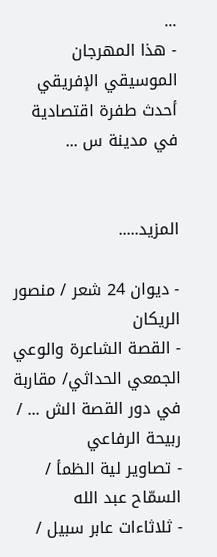...
- هذا المهرجان الموسيقي الإفريقي أحدث طفرة اقتصادية في مدينة س ...


المزيد.....

- ديوان 24 شعر / منصور الريكان
- القصة الشاعرة والوعي الجمعي الحداثي/ مقاربة في دور القصة الش ... / ربيحة الرفاعي
- تصاوير لية الظمأ / السمّاح عبد الله
- ثلاثاءات عابر سبيل /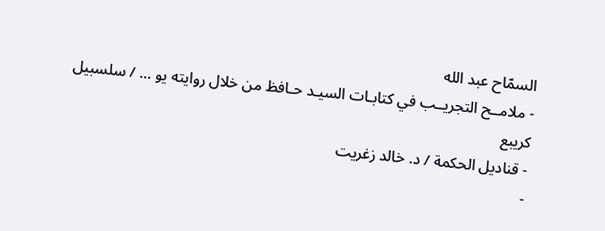السمّاح عبد الله
- ملامــح التجريــب في كتابـات السيـد حـافظ من خلال روايته يو ... / سلسبيل كريبع
- قناديل الحكمة / د. خالد زغريت
-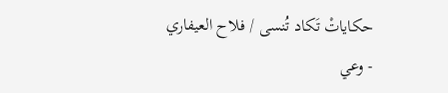حكاياتْ تَكاد تُنسى / فلاح العيفاري
- وعي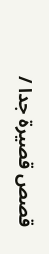قصص قصيرة جدا /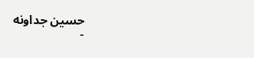حسين جداونه
-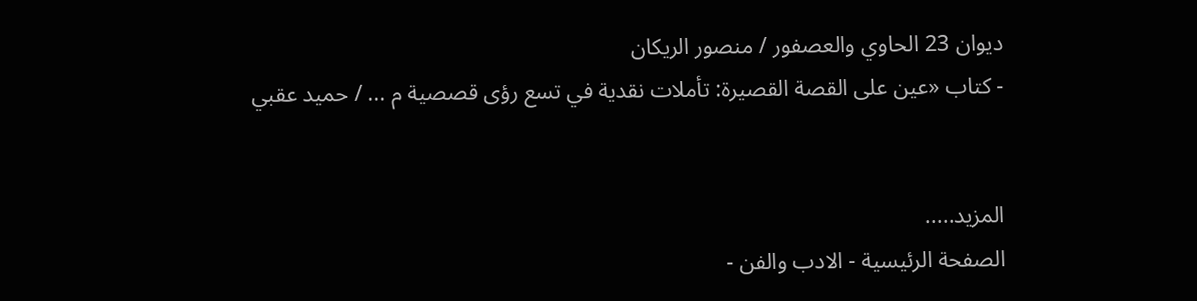ديوان 23 الحاوي والعصفور / منصور الريكان
- كتاب «عين على القصة القصيرة: تأملات نقدية في تسع رؤى قصصية م ... / حميد عقبي


المزيد.....
الصفحة الرئيسية - الادب والفن -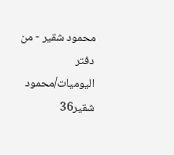محمود شقير - من دفتر اليوميات/محمود شقير36